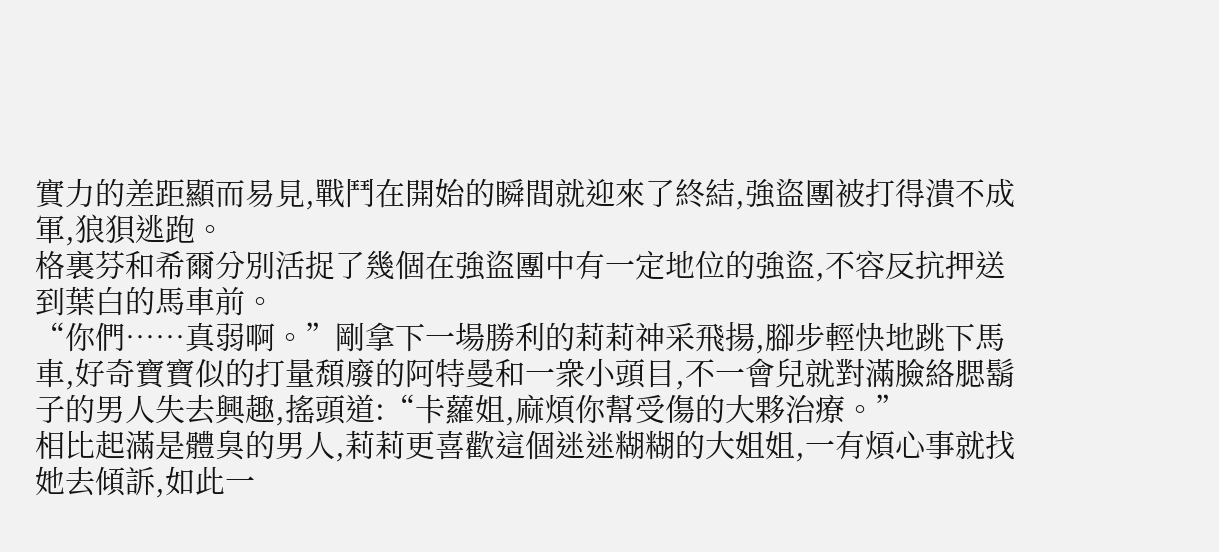實力的差距顯而易見,戰鬥在開始的瞬間就迎來了終結,強盜團被打得潰不成軍,狼狽逃跑。
格裏芬和希爾分別活捉了幾個在強盜團中有一定地位的強盜,不容反抗押送到葉白的馬車前。
“你們……真弱啊。”剛拿下一場勝利的莉莉神采飛揚,腳步輕快地跳下馬車,好奇寶寶似的打量頹廢的阿特曼和一衆小頭目,不一會兒就對滿臉絡腮鬍子的男人失去興趣,搖頭道:“卡蘿姐,麻煩你幫受傷的大夥治療。”
相比起滿是體臭的男人,莉莉更喜歡這個迷迷糊糊的大姐姐,一有煩心事就找她去傾訴,如此一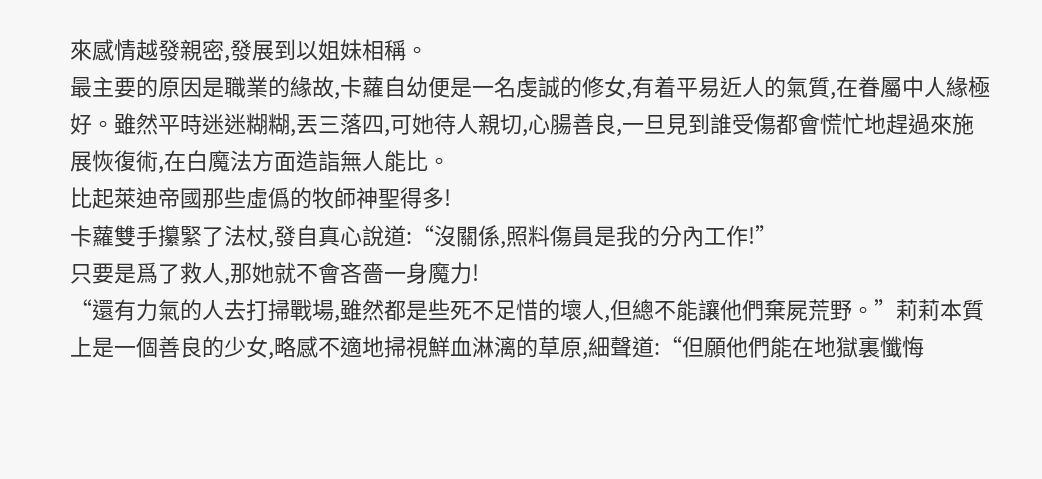來感情越發親密,發展到以姐妹相稱。
最主要的原因是職業的緣故,卡蘿自幼便是一名虔誠的修女,有着平易近人的氣質,在眷屬中人緣極好。雖然平時迷迷糊糊,丟三落四,可她待人親切,心腸善良,一旦見到誰受傷都會慌忙地趕過來施展恢復術,在白魔法方面造詣無人能比。
比起萊迪帝國那些虛僞的牧師神聖得多!
卡蘿雙手攥緊了法杖,發自真心說道:“沒關係,照料傷員是我的分內工作!”
只要是爲了救人,那她就不會吝嗇一身魔力!
“還有力氣的人去打掃戰場,雖然都是些死不足惜的壞人,但總不能讓他們棄屍荒野。”莉莉本質上是一個善良的少女,略感不適地掃視鮮血淋漓的草原,細聲道:“但願他們能在地獄裏懺悔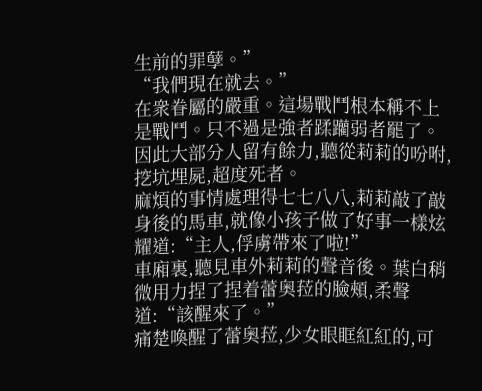生前的罪孽。”
“我們現在就去。”
在衆眷屬的嚴重。這場戰鬥根本稱不上是戰鬥。只不過是強者蹂躪弱者罷了。因此大部分人留有餘力,聽從莉莉的吩咐,挖坑埋屍,超度死者。
麻煩的事情處理得七七八八,莉莉敲了敲身後的馬車,就像小孩子做了好事一樣炫耀道:“主人,俘虜帶來了啦!”
車廂裏,聽見車外莉莉的聲音後。葉白稍微用力捏了捏着蕾奧菈的臉頰,柔聲道:“該醒來了。”
痛楚喚醒了蕾奧菈,少女眼眶紅紅的,可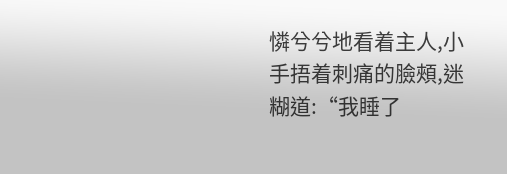憐兮兮地看着主人,小手捂着刺痛的臉頰,迷糊道:“我睡了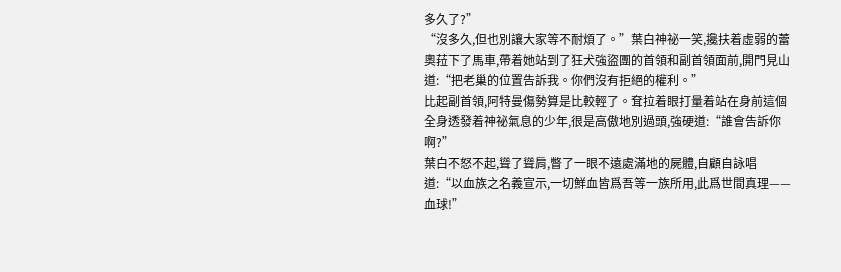多久了?”
“沒多久,但也別讓大家等不耐煩了。”葉白神祕一笑,攙扶着虛弱的蕾奧菈下了馬車,帶着她站到了狂犬強盜團的首領和副首領面前,開門見山道:“把老巢的位置告訴我。你們沒有拒絕的權利。”
比起副首領,阿特曼傷勢算是比較輕了。耷拉着眼打量着站在身前這個全身透發着神祕氣息的少年,很是高傲地別過頭,強硬道:“誰會告訴你啊?”
葉白不怒不起,聳了聳肩,瞥了一眼不遠處滿地的屍體,自顧自詠唱道:“以血族之名義宣示,一切鮮血皆爲吾等一族所用,此爲世間真理——血球!”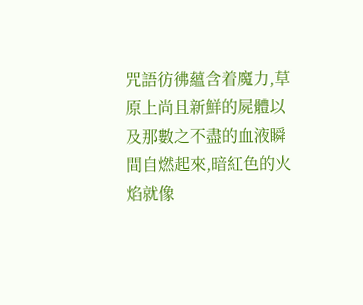咒語彷彿蘊含着魔力,草原上尚且新鮮的屍體以及那數之不盡的血液瞬間自燃起來,暗紅色的火焰就像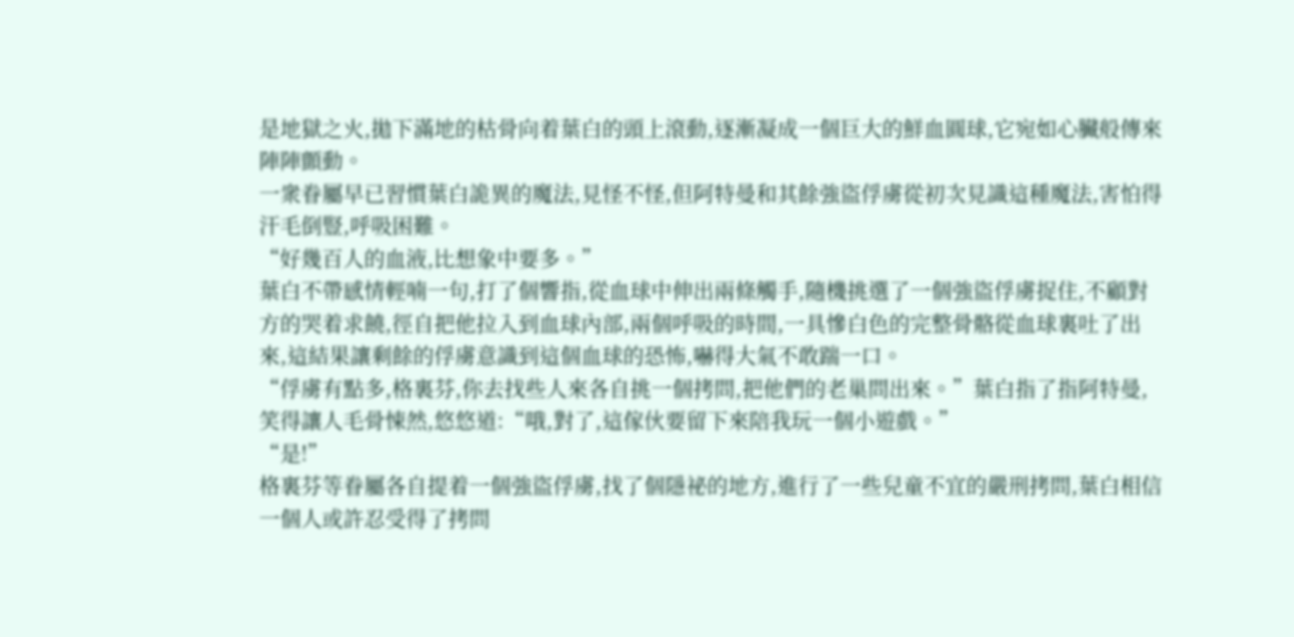是地獄之火,拋下滿地的枯骨向着葉白的頭上滾動,逐漸凝成一個巨大的鮮血圓球,它宛如心臟般傳來陣陣顫動。
一衆眷屬早已習慣葉白詭異的魔法,見怪不怪,但阿特曼和其餘強盜俘虜從初次見識這種魔法,害怕得汗毛倒豎,呼吸困難。
“好幾百人的血液,比想象中要多。”
葉白不帶感情輕喃一句,打了個響指,從血球中伸出兩條觸手,隨機挑選了一個強盜俘虜捉住,不顧對方的哭着求饒,徑自把他拉入到血球內部,兩個呼吸的時間,一具慘白色的完整骨骼從血球裏吐了出來,這結果讓剩餘的俘虜意識到這個血球的恐怖,嚇得大氣不敢踹一口。
“俘虜有點多,格裏芬,你去找些人來各自挑一個拷問,把他們的老巢問出來。”葉白指了指阿特曼,笑得讓人毛骨悚然,悠悠道:“哦,對了,這傢伙要留下來陪我玩一個小遊戲。”
“是!”
格裏芬等眷屬各自提着一個強盜俘虜,找了個隱祕的地方,進行了一些兒童不宜的嚴刑拷問,葉白相信一個人或許忍受得了拷問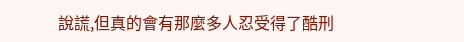說謊,但真的會有那麼多人忍受得了酷刑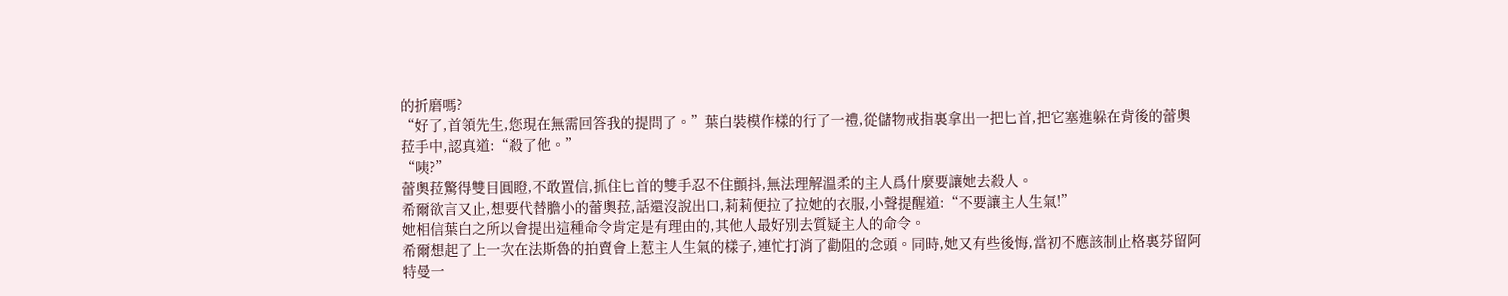的折磨嗎?
“好了,首領先生,您現在無需回答我的提問了。”葉白裝模作樣的行了一禮,從儲物戒指裏拿出一把匕首,把它塞進躲在背後的蕾奧菈手中,認真道:“殺了他。”
“咦?”
蕾奧菈驚得雙目圓瞪,不敢置信,抓住匕首的雙手忍不住顫抖,無法理解溫柔的主人爲什麼要讓她去殺人。
希爾欲言又止,想要代替膽小的蕾奧菈,話還沒說出口,莉莉便拉了拉她的衣服,小聲提醒道:“不要讓主人生氣!”
她相信葉白之所以會提出這種命令肯定是有理由的,其他人最好別去質疑主人的命令。
希爾想起了上一次在法斯魯的拍賣會上惹主人生氣的樣子,連忙打消了勸阻的念頭。同時,她又有些後悔,當初不應該制止格裏芬留阿特曼一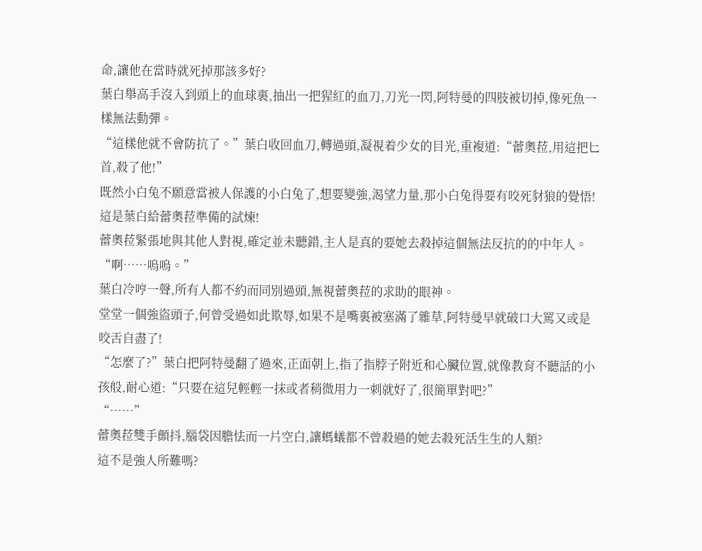命,讓他在當時就死掉那該多好?
葉白舉高手沒入到頭上的血球裏,抽出一把猩紅的血刀,刀光一閃,阿特曼的四肢被切掉,像死魚一樣無法動彈。
“這樣他就不會防抗了。”葉白收回血刀,轉過頭,凝視着少女的目光,重複道:“蕾奧菈,用這把匕首,殺了他!”
既然小白兔不願意當被人保護的小白兔了,想要變強,渴望力量,那小白兔得要有咬死豺狼的覺悟!
這是葉白給蕾奧菈準備的試煉!
蕾奧菈緊張地與其他人對視,確定並未聽錯,主人是真的要她去殺掉這個無法反抗的的中年人。
“啊……嗚嗚。”
葉白冷哼一聲,所有人都不約而同別過頭,無視蕾奧菈的求助的眼神。
堂堂一個強盜頭子,何曾受過如此欺辱,如果不是嘴裏被塞滿了雜草,阿特曼早就破口大罵又或是咬舌自盡了!
“怎麼了?”葉白把阿特曼翻了過來,正面朝上,指了指脖子附近和心臟位置,就像教育不聽話的小孩般,耐心道:“只要在這兒輕輕一抹或者稍微用力一刺就好了,很簡單對吧?”
“……”
蕾奧菈雙手顫抖,腦袋因膽怯而一片空白,讓螞蟻都不曾殺過的她去殺死活生生的人類?
這不是強人所難嗎?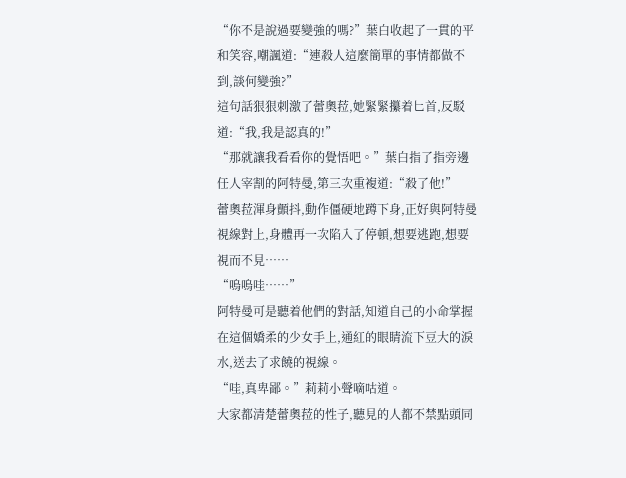“你不是說過要變強的嗎?”葉白收起了一貫的平和笑容,嘲諷道:“連殺人這麼簡單的事情都做不到,談何變強?”
這句話狠狠刺激了蕾奧菈,她緊緊攥着匕首,反駁道:“我,我是認真的!”
“那就讓我看看你的覺悟吧。”葉白指了指旁邊任人宰割的阿特曼,第三次重複道:“殺了他!”
蕾奧菈渾身顫抖,動作僵硬地蹲下身,正好與阿特曼視線對上,身體再一次陷入了停頓,想要逃跑,想要視而不見……
“嗚嗚哇……”
阿特曼可是聽着他們的對話,知道自己的小命掌握在這個嬌柔的少女手上,通紅的眼睛流下豆大的淚水,送去了求饒的視線。
“哇,真卑鄙。”莉莉小聲嘀咕道。
大家都清楚蕾奧菈的性子,聽見的人都不禁點頭同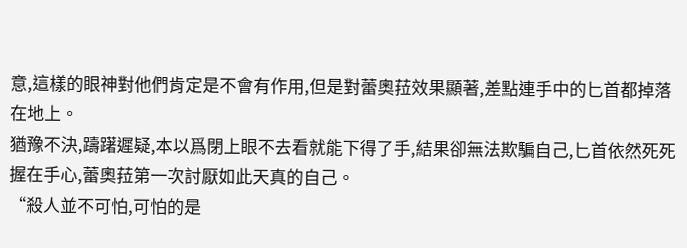意,這樣的眼神對他們肯定是不會有作用,但是對蕾奧菈效果顯著,差點連手中的匕首都掉落在地上。
猶豫不決,躊躇遲疑,本以爲閉上眼不去看就能下得了手,結果卻無法欺騙自己,匕首依然死死握在手心,蕾奧菈第一次討厭如此天真的自己。
“殺人並不可怕,可怕的是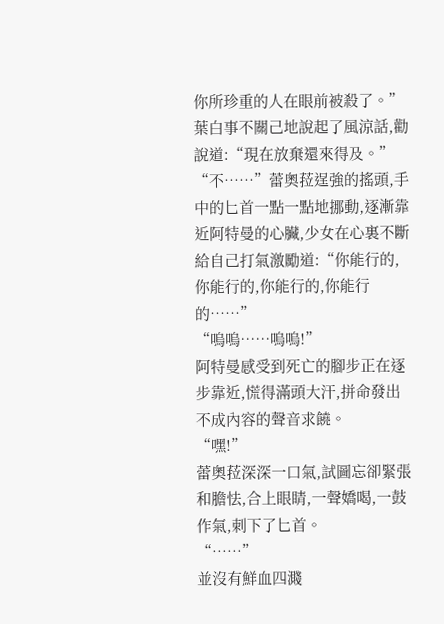你所珍重的人在眼前被殺了。”葉白事不關己地說起了風涼話,勸說道:“現在放棄還來得及。”
“不……”蕾奧菈逞強的搖頭,手中的匕首一點一點地挪動,逐漸靠近阿特曼的心臟,少女在心裏不斷給自己打氣激勵道:“你能行的,你能行的,你能行的,你能行的……”
“嗚嗚……嗚嗚!”
阿特曼感受到死亡的腳步正在逐步靠近,慌得滿頭大汗,拼命發出不成內容的聲音求饒。
“嘿!”
蕾奧菈深深一口氣,試圖忘卻緊張和膽怯,合上眼睛,一聲嬌喝,一鼓作氣,刺下了匕首。
“……”
並沒有鮮血四濺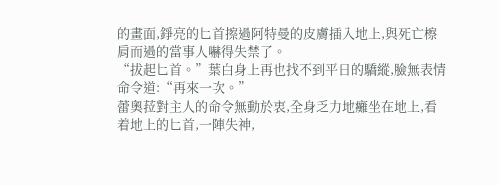的畫面,錚亮的匕首擦過阿特曼的皮膚插入地上,與死亡檫肩而過的當事人嚇得失禁了。
“拔起匕首。”葉白身上再也找不到平日的驕縱,臉無表情命令道:“再來一次。”
蕾奧菈對主人的命令無動於衷,全身乏力地癱坐在地上,看着地上的匕首,一陣失神,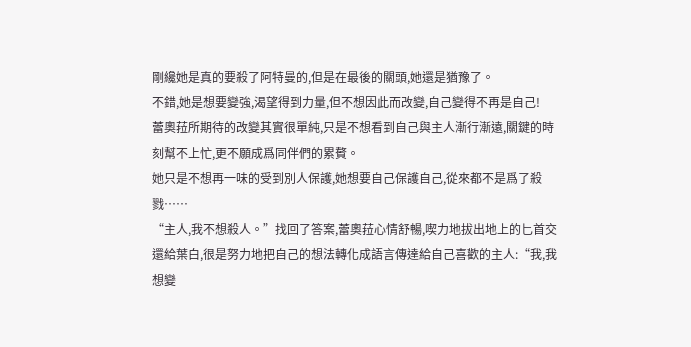剛纔她是真的要殺了阿特曼的,但是在最後的關頭,她還是猶豫了。
不錯,她是想要變強,渴望得到力量,但不想因此而改變,自己變得不再是自己!
蕾奧菈所期待的改變其實很單純,只是不想看到自己與主人漸行漸遠,關鍵的時刻幫不上忙,更不願成爲同伴們的累贅。
她只是不想再一味的受到別人保護,她想要自己保護自己,從來都不是爲了殺戮……
“主人,我不想殺人。”找回了答案,蕾奧菈心情舒暢,喫力地拔出地上的匕首交還給葉白,很是努力地把自己的想法轉化成語言傳達給自己喜歡的主人:“我,我想變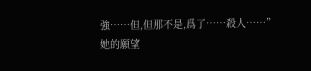強……但,但那不是,爲了……殺人……”
她的願望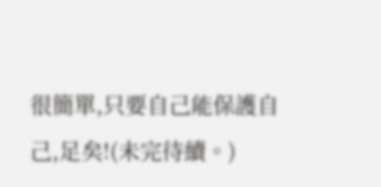很簡單,只要自己能保護自己,足矣!(未完待續。)